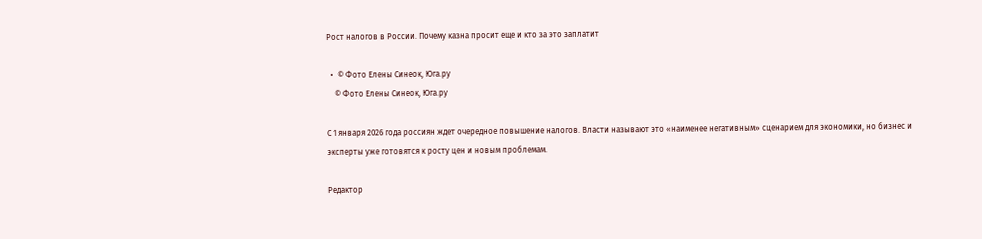Рост налогов в России. Почему казна просит еще и кто за это заплатит

  •  © Фото Елены Синеок, Юга.ру
    © Фото Елены Синеок, Юга.ру

С 1 января 2026 года россиян ждет очередное повышение налогов. Власти называют это «наименее негативным» сценарием для экономики, но бизнес и эксперты уже готовятся к росту цен и новым проблемам.

Редактор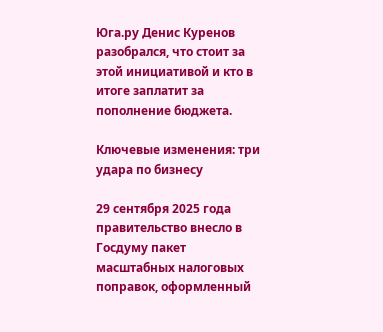Юга.ру Денис Куренов разобрался, что стоит за этой инициативой и кто в итоге заплатит за пополнение бюджета.

Ключевые изменения: три удара по бизнесу

29 сентября 2025 года правительство внесло в Госдуму пакет масштабных налоговых поправок, оформленный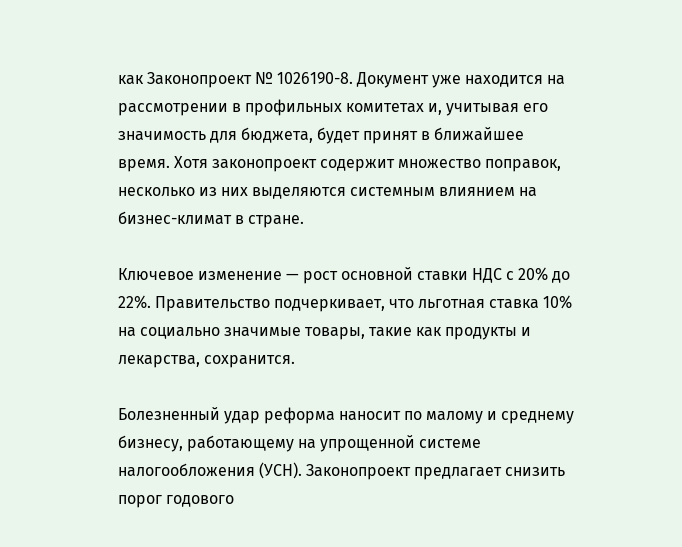как Законопроект № 1026190-8. Документ уже находится на рассмотрении в профильных комитетах и, учитывая его значимость для бюджета, будет принят в ближайшее время. Хотя законопроект содержит множество поправок, несколько из них выделяются системным влиянием на бизнес-климат в стране.

Ключевое изменение — рост основной ставки НДС с 20% до 22%. Правительство подчеркивает, что льготная ставка 10% на социально значимые товары, такие как продукты и лекарства, сохранится.

Болезненный удар реформа наносит по малому и среднему бизнесу, работающему на упрощенной системе налогообложения (УСН). Законопроект предлагает снизить порог годового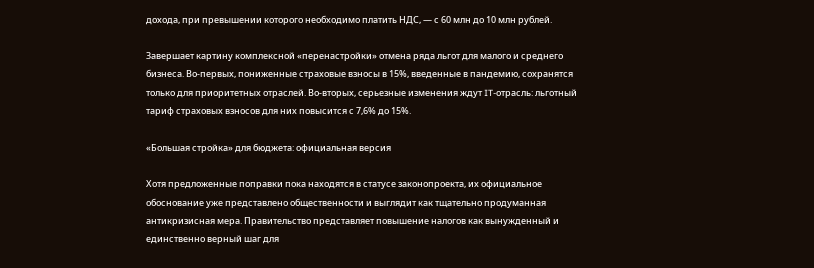дохода, при превышении которого необходимо платить НДС, — с 60 млн до 10 млн рублей.

Завершает картину комплексной «перенастройки» отмена ряда льгот для малого и среднего бизнеса. Во-первых, пониженные страховые взносы в 15%, введенные в пандемию, сохранятся только для приоритетных отраслей. Во-вторых, серьезные изменения ждут IT-отрасль: льготный тариф страховых взносов для них повысится с 7,6% до 15%.

«Большая стройка» для бюджета: официальная версия

Хотя предложенные поправки пока находятся в статусе законопроекта, их официальное обоснование уже представлено общественности и выглядит как тщательно продуманная антикризисная мера. Правительство представляет повышение налогов как вынужденный и единственно верный шаг для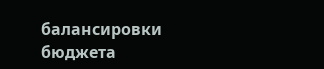балансировки бюджета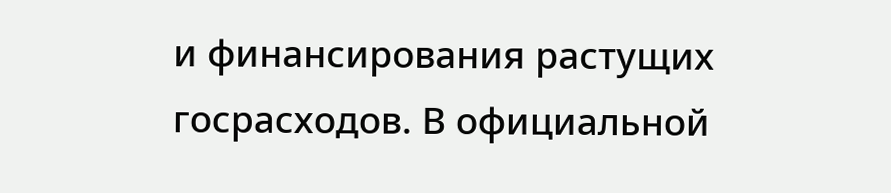и финансирования растущих госрасходов. В официальной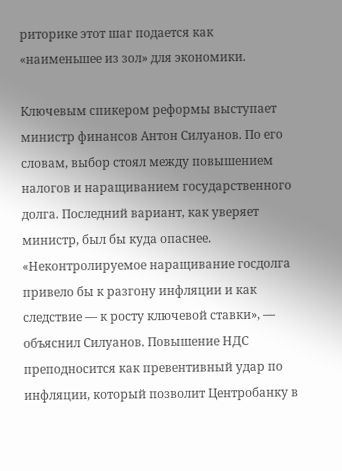риторике этот шаг подается как «наименьшее из зол» для экономики.

Ключевым спикером реформы выступает министр финансов Антон Силуанов. По его словам, выбор стоял между повышением налогов и наращиванием государственного долга. Последний вариант, как уверяет министр, был бы куда опаснее. «Неконтролируемое наращивание госдолга привело бы к разгону инфляции и как следствие — к росту ключевой ставки», — объяснил Силуанов. Повышение НДС преподносится как превентивный удар по инфляции, который позволит Центробанку в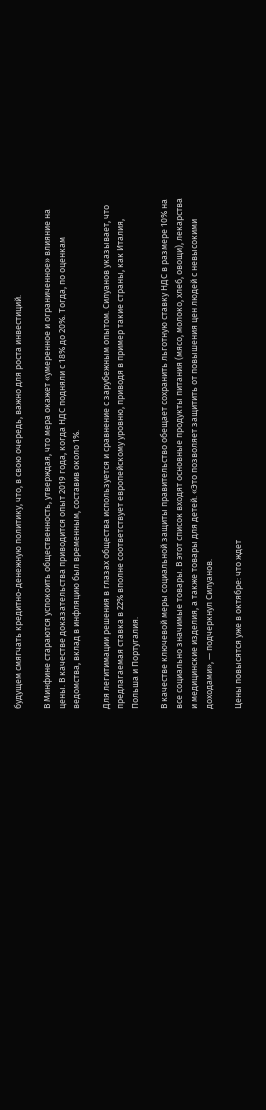будущем смягчать кредитно-денежную политику, что, в свою очередь, важно для роста инвестиций.

В Минфине стараются успокоить общественность, утверждая, что мера окажет «умеренное и ограниченное» влияние на цены. В качестве доказательства приводится опыт 2019 года, когда НДС подняли с 18% до 20%. Тогда, по оценкам ведомства, вклад в инфляцию был временным, составив около 1%.

Для легитимации решения в глазах общества используется и сравнение с зарубежным опытом. Силуанов указывает, что предлагаемая ставка в 22% вполне соответствует европейскому уровню, приводя в пример такие страны, как Италия, Польша и Португалия.

В качестве ключевой меры социальной защиты правительство обещает сохранить льготную ставку НДС в размере 10% на все социально значимые товары. В этот список входят основные продукты питания (мясо, молоко, хлеб, овощи), лекарства и медицинские изделия, а также товары для детей. «Это позволяет защитить от повышения цен людей с невысокими доходами», — подчеркнул Силуанов.

Цены повысятся уже в октябре: что ждет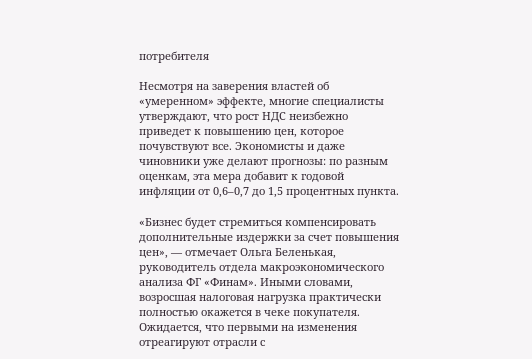потребителя

Несмотря на заверения властей об «умеренном» эффекте, многие специалисты утверждают, что рост НДС неизбежно приведет к повышению цен, которое почувствуют все. Экономисты и даже чиновники уже делают прогнозы: по разным оценкам, эта мера добавит к годовой инфляции от 0,6–0,7 до 1,5 процентных пункта.

«Бизнес будет стремиться компенсировать дополнительные издержки за счет повышения цен», — отмечает Ольга Беленькая, руководитель отдела макроэкономического анализа ФГ «Финам». Иными словами, возросшая налоговая нагрузка практически полностью окажется в чеке покупателя. Ожидается, что первыми на изменения отреагируют отрасли с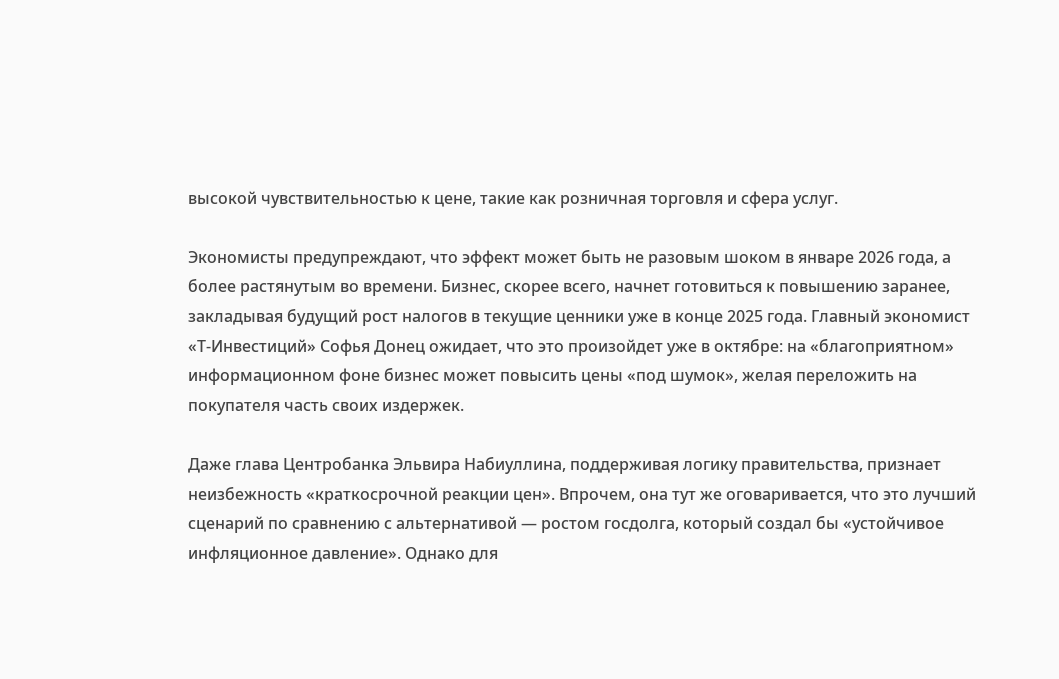высокой чувствительностью к цене, такие как розничная торговля и сфера услуг.

Экономисты предупреждают, что эффект может быть не разовым шоком в январе 2026 года, а более растянутым во времени. Бизнес, скорее всего, начнет готовиться к повышению заранее, закладывая будущий рост налогов в текущие ценники уже в конце 2025 года. Главный экономист «Т-Инвестиций» Софья Донец ожидает, что это произойдет уже в октябре: на «благоприятном» информационном фоне бизнес может повысить цены «под шумок», желая переложить на покупателя часть своих издержек.

Даже глава Центробанка Эльвира Набиуллина, поддерживая логику правительства, признает неизбежность «краткосрочной реакции цен». Впрочем, она тут же оговаривается, что это лучший сценарий по сравнению с альтернативой — ростом госдолга, который создал бы «устойчивое инфляционное давление». Однако для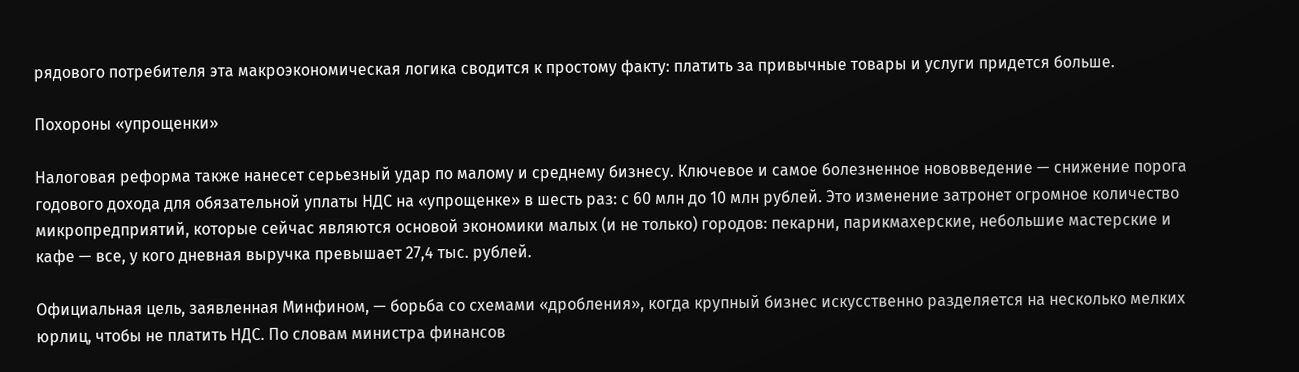рядового потребителя эта макроэкономическая логика сводится к простому факту: платить за привычные товары и услуги придется больше.

Похороны «упрощенки»

Налоговая реформа также нанесет серьезный удар по малому и среднему бизнесу. Ключевое и самое болезненное нововведение — снижение порога годового дохода для обязательной уплаты НДС на «упрощенке» в шесть раз: с 60 млн до 10 млн рублей. Это изменение затронет огромное количество микропредприятий, которые сейчас являются основой экономики малых (и не только) городов: пекарни, парикмахерские, небольшие мастерские и кафе — все, у кого дневная выручка превышает 27,4 тыс. рублей.

Официальная цель, заявленная Минфином, — борьба со схемами «дробления», когда крупный бизнес искусственно разделяется на несколько мелких юрлиц, чтобы не платить НДС. По словам министра финансов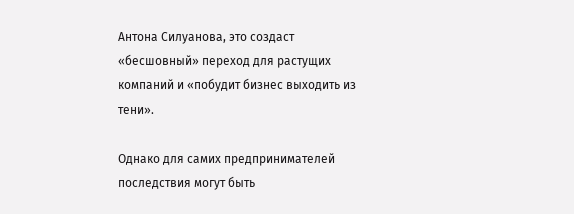Антона Силуанова, это создаст «бесшовный» переход для растущих компаний и «побудит бизнес выходить из тени».

Однако для самих предпринимателей последствия могут быть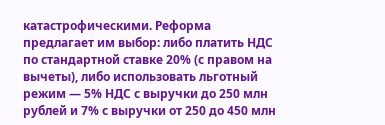катастрофическими. Реформа предлагает им выбор: либо платить НДС по стандартной ставке 20% (с правом на вычеты), либо использовать льготный режим — 5% НДС с выручки до 250 млн рублей и 7% с выручки от 250 до 450 млн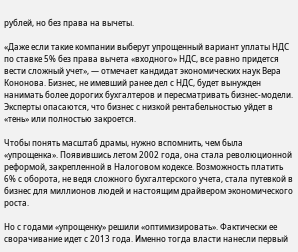рублей, но без права на вычеты.

«Даже если такие компании выберут упрощенный вариант уплаты НДС по ставке 5% без права вычета «входного» НДС, все равно придется вести сложный учет», — отмечает кандидат экономических наук Вера Кононова. Бизнес, не имевший ранее дел с НДС, будет вынужден нанимать более дорогих бухгалтеров и пересматривать бизнес-модели. Эксперты опасаются, что бизнес с низкой рентабельностью уйдет в «тень» или полностью закроется.

Чтобы понять масштаб драмы, нужно вспомнить, чем была «упрощенка». Появившись летом 2002 года, она стала революционной реформой, закрепленной в Налоговом кодексе. Возможность платить 6% с оборота, не ведя сложного бухгалтерского учета, стала путевкой в бизнес для миллионов людей и настоящим драйвером экономического роста.

Но с годами «упрощенку» решили «оптимизировать». Фактически ее сворачивание идет с 2013 года. Именно тогда власти нанесли первый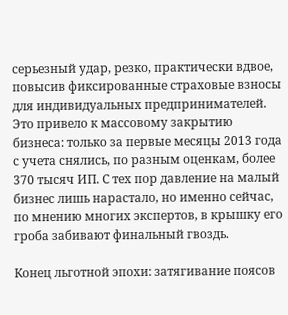серьезный удар, резко, практически вдвое, повысив фиксированные страховые взносы для индивидуальных предпринимателей. Это привело к массовому закрытию бизнеса: только за первые месяцы 2013 года с учета снялись, по разным оценкам, более 370 тысяч ИП. С тех пор давление на малый бизнес лишь нарастало, но именно сейчас, по мнению многих экспертов, в крышку его гроба забивают финальный гвоздь.

Конец льготной эпохи: затягивание поясов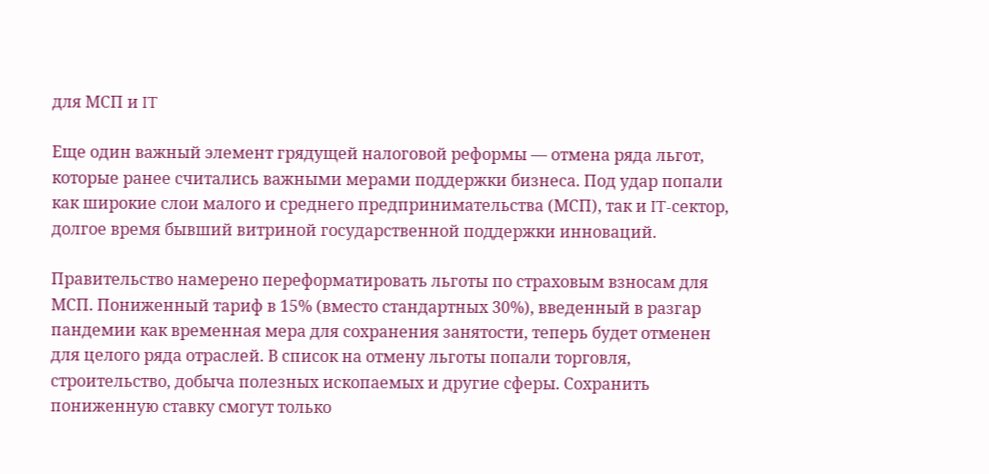для МСП и IT

Еще один важный элемент грядущей налоговой реформы — отмена ряда льгот, которые ранее считались важными мерами поддержки бизнеса. Под удар попали как широкие слои малого и среднего предпринимательства (МСП), так и IT-сектор, долгое время бывший витриной государственной поддержки инноваций.

Правительство намерено переформатировать льготы по страховым взносам для МСП. Пониженный тариф в 15% (вместо стандартных 30%), введенный в разгар пандемии как временная мера для сохранения занятости, теперь будет отменен для целого ряда отраслей. В список на отмену льготы попали торговля, строительство, добыча полезных ископаемых и другие сферы. Сохранить пониженную ставку смогут только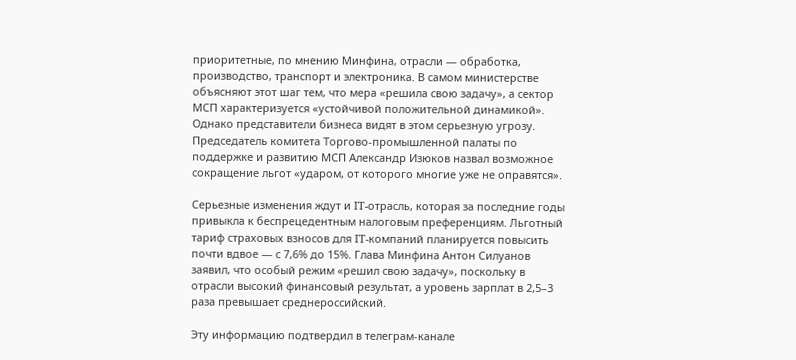приоритетные, по мнению Минфина, отрасли — обработка, производство, транспорт и электроника. В самом министерстве объясняют этот шаг тем, что мера «решила свою задачу», а сектор МСП характеризуется «устойчивой положительной динамикой». Однако представители бизнеса видят в этом серьезную угрозу. Председатель комитета Торгово-промышленной палаты по поддержке и развитию МСП Александр Изюков назвал возможное сокращение льгот «ударом, от которого многие уже не оправятся».

Серьезные изменения ждут и IT-отрасль, которая за последние годы привыкла к беспрецедентным налоговым преференциям. Льготный тариф страховых взносов для IT-компаний планируется повысить почти вдвое — с 7,6% до 15%. Глава Минфина Антон Силуанов заявил, что особый режим «решил свою задачу», поскольку в отрасли высокий финансовый результат, а уровень зарплат в 2,5–3 раза превышает среднероссийский.

Эту информацию подтвердил в телеграм-канале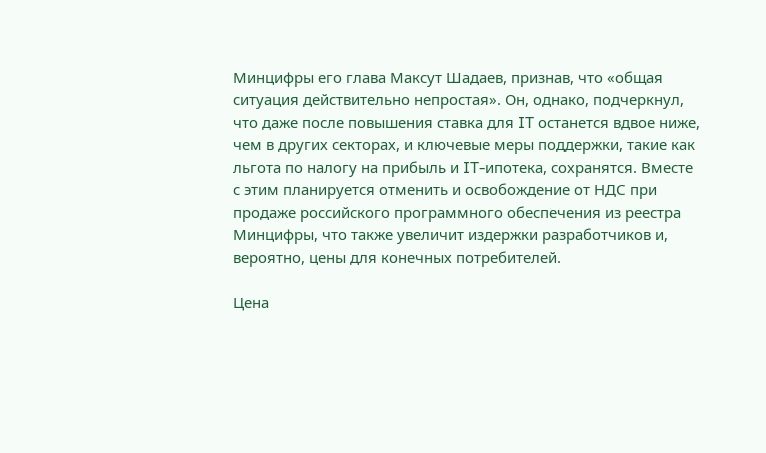Минцифры его глава Максут Шадаев, признав, что «общая ситуация действительно непростая». Он, однако, подчеркнул, что даже после повышения ставка для IT останется вдвое ниже, чем в других секторах, и ключевые меры поддержки, такие как льгота по налогу на прибыль и IT-ипотека, сохранятся. Вместе с этим планируется отменить и освобождение от НДС при продаже российского программного обеспечения из реестра Минцифры, что также увеличит издержки разработчиков и, вероятно, цены для конечных потребителей.

Цена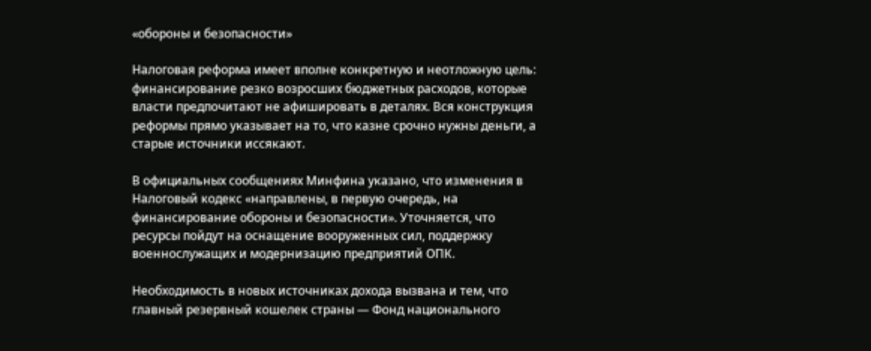«обороны и безопасности»

Налоговая реформа имеет вполне конкретную и неотложную цель: финансирование резко возросших бюджетных расходов, которые власти предпочитают не афишировать в деталях. Вся конструкция реформы прямо указывает на то, что казне срочно нужны деньги, а старые источники иссякают.

В официальных сообщениях Минфина указано, что изменения в Налоговый кодекс «направлены, в первую очередь, на финансирование обороны и безопасности». Уточняется, что ресурсы пойдут на оснащение вооруженных сил, поддержку военнослужащих и модернизацию предприятий ОПК.

Необходимость в новых источниках дохода вызвана и тем, что главный резервный кошелек страны — Фонд национального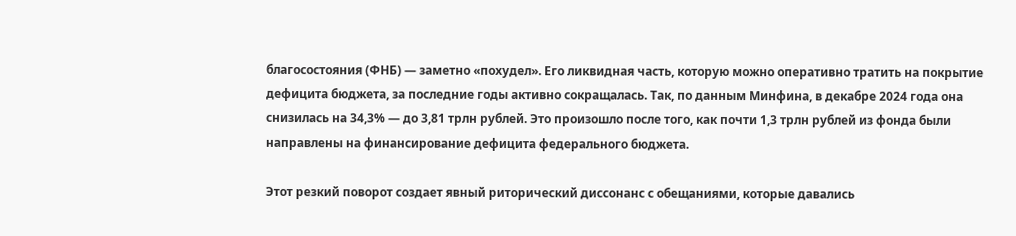благосостояния (ФНБ) — заметно «похудел». Его ликвидная часть, которую можно оперативно тратить на покрытие дефицита бюджета, за последние годы активно сокращалась. Так, по данным Минфина, в декабре 2024 года она снизилась на 34,3% — до 3,81 трлн рублей. Это произошло после того, как почти 1,3 трлн рублей из фонда были направлены на финансирование дефицита федерального бюджета.

Этот резкий поворот создает явный риторический диссонанс с обещаниями, которые давались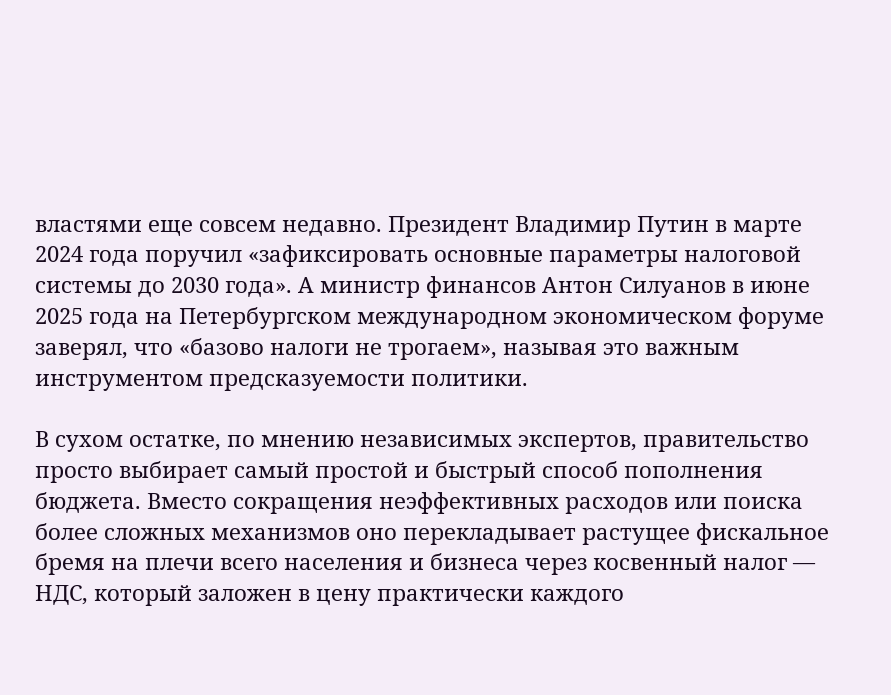властями еще совсем недавно. Президент Владимир Путин в марте 2024 года поручил «зафиксировать основные параметры налоговой системы до 2030 года». А министр финансов Антон Силуанов в июне 2025 года на Петербургском международном экономическом форуме заверял, что «базово налоги не трогаем», называя это важным инструментом предсказуемости политики.

В сухом остатке, по мнению независимых экспертов, правительство просто выбирает самый простой и быстрый способ пополнения бюджета. Вместо сокращения неэффективных расходов или поиска более сложных механизмов оно перекладывает растущее фискальное бремя на плечи всего населения и бизнеса через косвенный налог — НДС, который заложен в цену практически каждого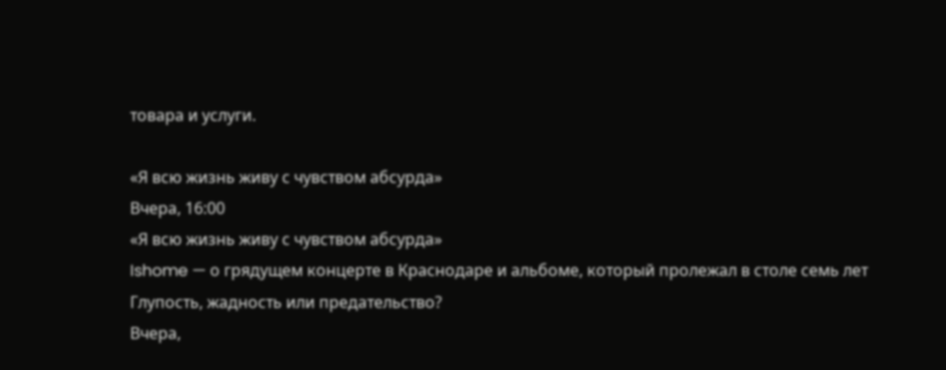товара и услуги.

«Я всю жизнь живу с чувством абсурда»
Вчера, 16:00
«Я всю жизнь живу с чувством абсурда»
Ishome — о грядущем концерте в Краснодаре и альбоме, который пролежал в столе семь лет
Глупость, жадность или предательство?
Вчера,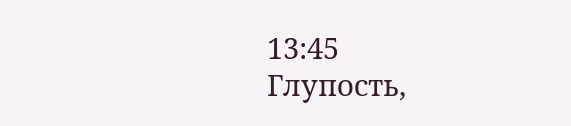13:45
Глупость,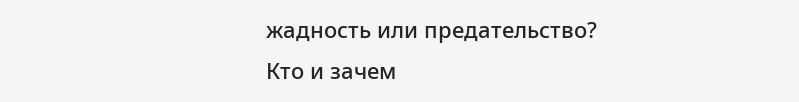жадность или предательство?
Кто и зачем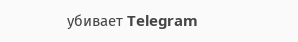убивает Telegram